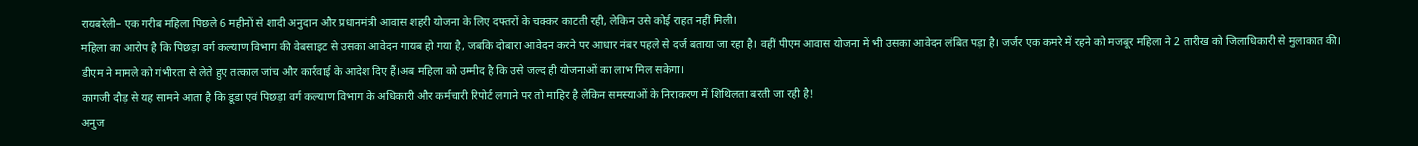रायबरेली– एक गरीब महिला पिछले 6 महीनों से शादी अनुदान और प्रधानमंत्री आवास शहरी योजना के लिए दफ्तरों के चक्कर काटती रही, लेकिन उसे कोई राहत नहीं मिली।
महिला का आरोप है कि पिछड़ा वर्ग कल्याण विभाग की वेबसाइट से उसका आवेदन गायब हो गया है, जबकि दोबारा आवेदन करने पर आधार नंबर पहले से दर्ज बताया जा रहा है। वहीं पीएम आवास योजना में भी उसका आवेदन लंबित पड़ा है। जर्जर एक कमरे में रहने को मजबूर महिला ने 2 तारीख को जिलाधिकारी से मुलाकात की। डीएम ने मामले को गंभीरता से लेते हुए तत्काल जांच और कार्रवाई के आदेश दिए हैं।अब महिला को उम्मीद है कि उसे जल्द ही योजनाओं का लाभ मिल सकेगा।
कागजी दौड़ से यह सामने आता है कि डूडा एवं पिछड़ा वर्ग कल्याण विभाग के अधिकारी और कर्मचारी रिपोर्ट लगाने पर तो माहिर है लेकिन समस्याओं के निराकरण में शिथिलता बरती जा रही है!
अनुज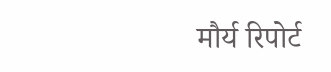मौर्य रिपोर्ट